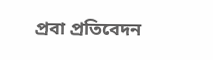প্রবা প্রতিবেদন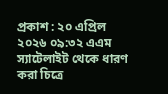প্রকাশ : ২০ এপ্রিল ২০২৬ ০৯:৩২ এএম
স্যাটেলাইট থেকে ধারণ করা চিত্রে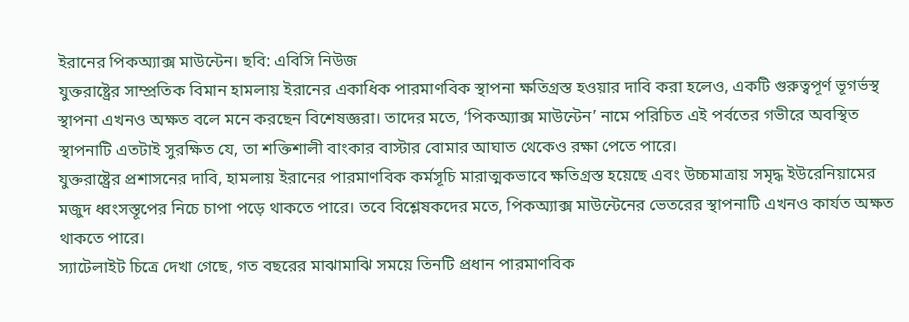ইরানের পিকঅ্যাক্স মাউন্টেন। ছবি: এবিসি নিউজ
যুক্তরাষ্ট্রের সাম্প্রতিক বিমান হামলায় ইরানের একাধিক পারমাণবিক স্থাপনা ক্ষতিগ্রস্ত হওয়ার দাবি করা হলেও, একটি গুরুত্বপূর্ণ ভূগর্ভস্থ স্থাপনা এখনও অক্ষত বলে মনে করছেন বিশেষজ্ঞরা। তাদের মতে, ‘পিকঅ্যাক্স মাউন্টেন’ নামে পরিচিত এই পর্বতের গভীরে অবস্থিত স্থাপনাটি এতটাই সুরক্ষিত যে, তা শক্তিশালী বাংকার বাস্টার বোমার আঘাত থেকেও রক্ষা পেতে পারে।
যুক্তরাষ্ট্রের প্রশাসনের দাবি, হামলায় ইরানের পারমাণবিক কর্মসূচি মারাত্মকভাবে ক্ষতিগ্রস্ত হয়েছে এবং উচ্চমাত্রায় সমৃদ্ধ ইউরেনিয়ামের মজুদ ধ্বংসস্তূপের নিচে চাপা পড়ে থাকতে পারে। তবে বিশ্লেষকদের মতে, পিকঅ্যাক্স মাউন্টেনের ভেতরের স্থাপনাটি এখনও কার্যত অক্ষত থাকতে পারে।
স্যাটেলাইট চিত্রে দেখা গেছে, গত বছরের মাঝামাঝি সময়ে তিনটি প্রধান পারমাণবিক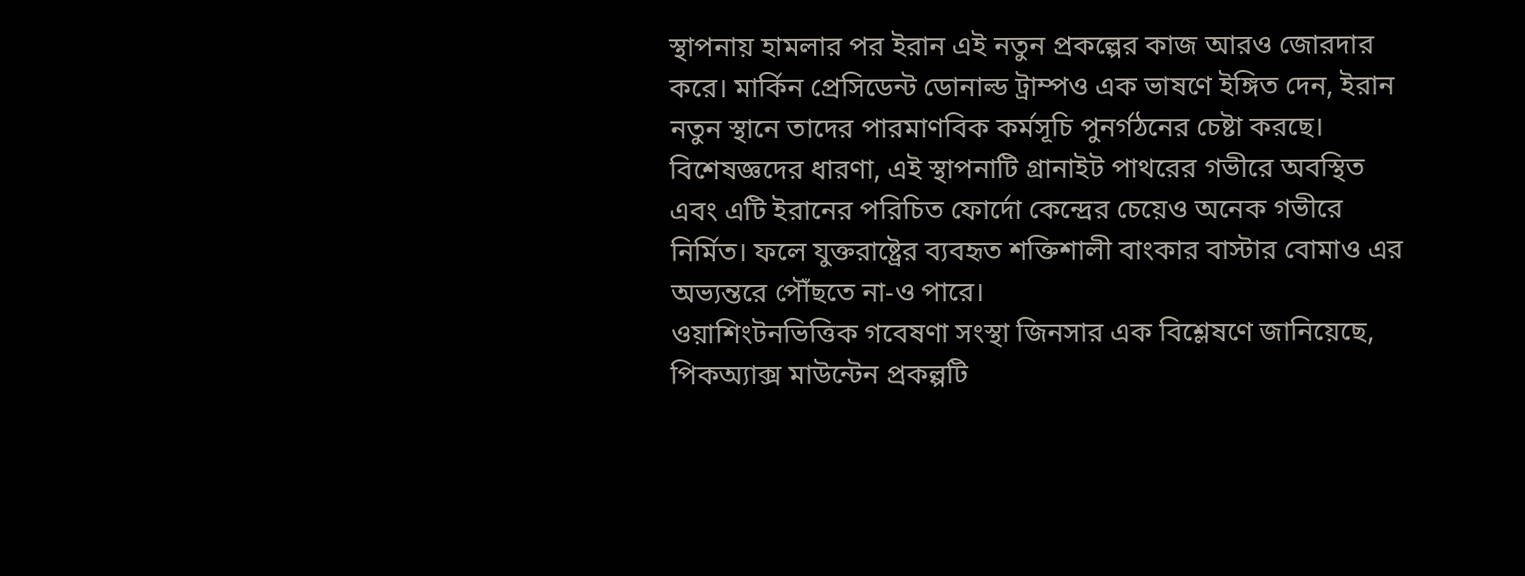স্থাপনায় হামলার পর ইরান এই নতুন প্রকল্পের কাজ আরও জোরদার করে। মার্কিন প্রেসিডেন্ট ডোনাল্ড ট্রাম্পও এক ভাষণে ইঙ্গিত দেন, ইরান নতুন স্থানে তাদের পারমাণবিক কর্মসূচি পুনর্গঠনের চেষ্টা করছে।
বিশেষজ্ঞদের ধারণা, এই স্থাপনাটি গ্রানাইট পাথরের গভীরে অবস্থিত এবং এটি ইরানের পরিচিত ফোর্দো কেন্দ্রের চেয়েও অনেক গভীরে নির্মিত। ফলে যুক্তরাষ্ট্রের ব্যবহৃত শক্তিশালী বাংকার বাস্টার বোমাও এর অভ্যন্তরে পৌঁছতে না-ও পারে।
ওয়াশিংটনভিত্তিক গবেষণা সংস্থা জিনসার এক বিশ্লেষণে জানিয়েছে, পিকঅ্যাক্স মাউন্টেন প্রকল্পটি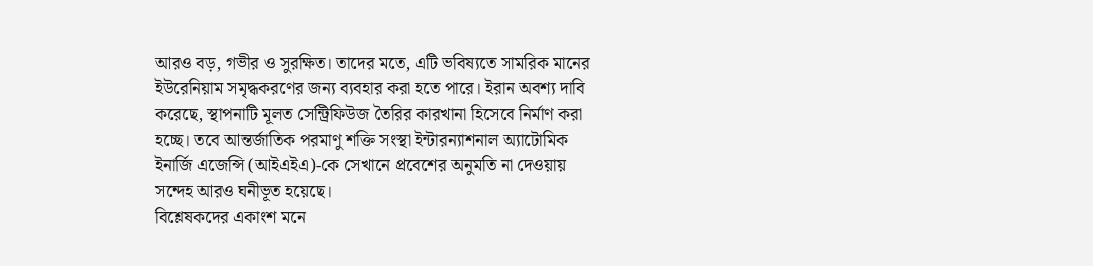আরও বড়, গভীর ও সুরক্ষিত। তাদের মতে, এটি ভবিষ্যতে সামরিক মানের ইউরেনিয়াম সমৃদ্ধকরণের জন্য ব্যবহার করা হতে পারে। ইরান অবশ্য দাবি করেছে, স্থাপনাটি মূলত সেন্ট্রিফিউজ তৈরির কারখানা হিসেবে নির্মাণ করা হচ্ছে। তবে আন্তর্জাতিক পরমাণু শক্তি সংস্থা ইন্টারন্যাশনাল অ্যাটোমিক ইনার্জি এজেন্সি (আইএইএ)-কে সেখানে প্রবেশের অনুমতি না দেওয়ায় সন্দেহ আরও ঘনীভূত হয়েছে।
বিশ্লেষকদের একাংশ মনে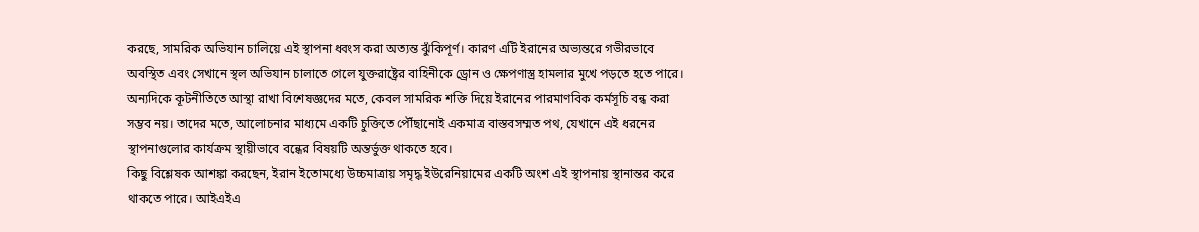করছে, সামরিক অভিযান চালিয়ে এই স্থাপনা ধ্বংস করা অত্যন্ত ঝুঁকিপূর্ণ। কারণ এটি ইরানের অভ্যন্তরে গভীরভাবে অবস্থিত এবং সেখানে স্থল অভিযান চালাতে গেলে যুক্তরাষ্ট্রের বাহিনীকে ড্রোন ও ক্ষেপণাস্ত্র হামলার মুখে পড়তে হতে পারে।
অন্যদিকে কূটনীতিতে আস্থা রাখা বিশেষজ্ঞদের মতে, কেবল সামরিক শক্তি দিয়ে ইরানের পারমাণবিক কর্মসূচি বন্ধ করা সম্ভব নয়। তাদের মতে, আলোচনার মাধ্যমে একটি চুক্তিতে পৌঁছানোই একমাত্র বাস্তবসম্মত পথ, যেখানে এই ধরনের স্থাপনাগুলোর কার্যক্রম স্থায়ীভাবে বন্ধের বিষয়টি অন্তর্ভুক্ত থাকতে হবে।
কিছু বিশ্লেষক আশঙ্কা করছেন, ইরান ইতোমধ্যে উচ্চমাত্রায় সমৃদ্ধ ইউরেনিয়ামের একটি অংশ এই স্থাপনায় স্থানান্তর করে থাকতে পারে। আইএইএ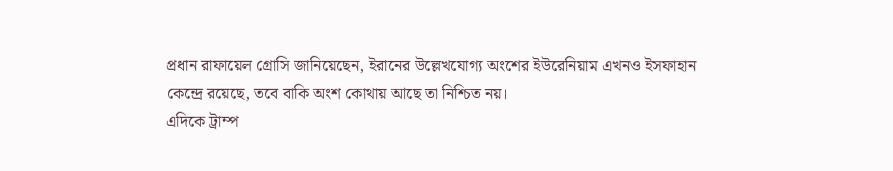প্রধান রাফায়েল গ্রোসি জানিয়েছেন, ইরানের উল্লেখযোগ্য অংশের ইউরেনিয়াম এখনও ইসফাহান কেন্দ্রে রয়েছে, তবে বাকি অংশ কোথায় আছে তা নিশ্চিত নয়।
এদিকে ট্রাম্প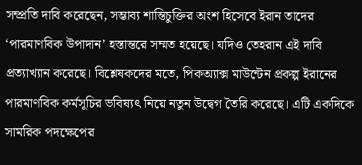সম্প্রতি দাবি করেছেন, সম্ভাব্য শান্তিচুক্তির অংশ হিসেবে ইরান তাদের ‘পারমাণবিক উপাদান’ হস্তান্তরে সম্মত হয়েছে। যদিও তেহরান এই দাবি প্রত্যাখ্যান করেছে। বিশ্লেষকদের মতে, পিকঅ্যাক্স মাউন্টেন প্রকল্প ইরানের পারমাণবিক কর্মসূচির ভবিষ্যৎ নিয়ে নতুন উদ্বেগ তৈরি করেছে। এটি একদিকে সামরিক পদক্ষেপের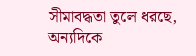সীমাবদ্ধতা তুলে ধরছে, অন্যদিকে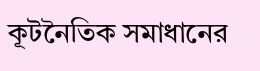কূটনৈতিক সমাধানের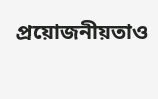প্রয়োজনীয়তাও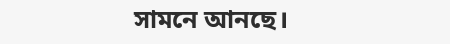সামনে আনছে।